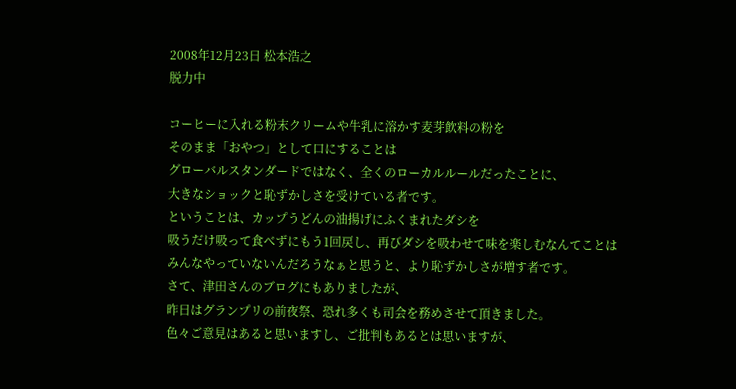2008年12月23日 松本浩之
脱力中

コーヒーに入れる粉末クリームや牛乳に溶かす麦芽飲料の粉を
そのまま「おやつ」として口にすることは
グローバルスタンダードではなく、全くのローカルルールだったことに、
大きなショックと恥ずかしさを受けている者です。
ということは、カップうどんの油揚げにふくまれたダシを
吸うだけ吸って食べずにもう1回戻し、再びダシを吸わせて味を楽しむなんてことは
みんなやっていないんだろうなぁと思うと、より恥ずかしさが増す者です。
さて、津田さんのブログにもありましたが、
昨日はグランプリの前夜祭、恐れ多くも司会を務めさせて頂きました。
色々ご意見はあると思いますし、ご批判もあるとは思いますが、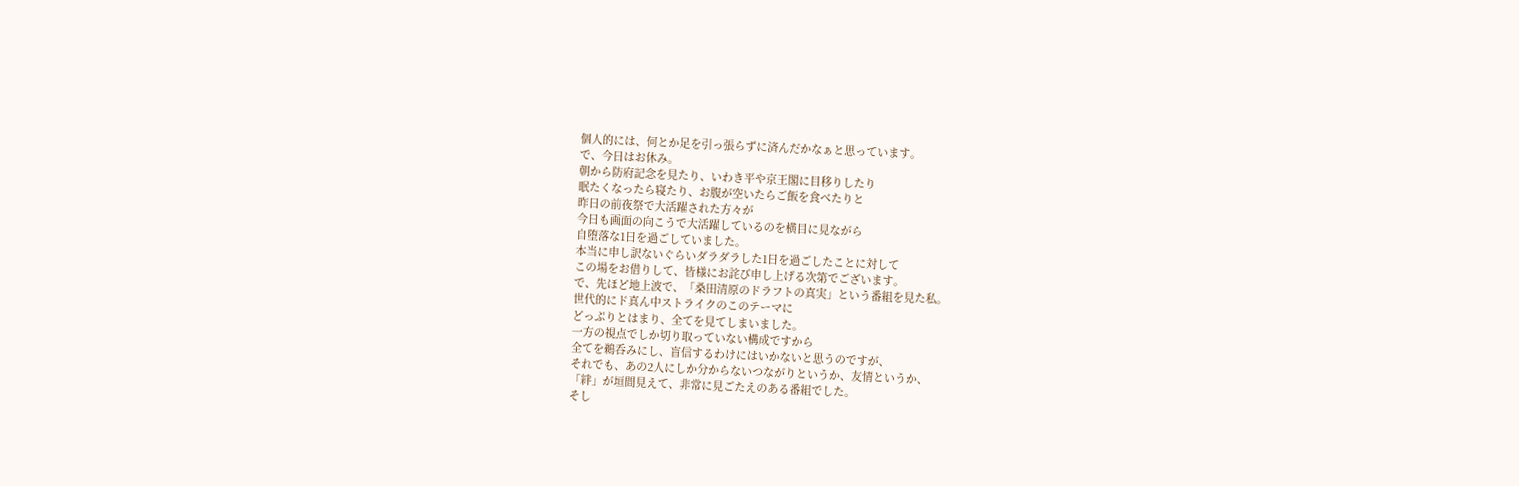個人的には、何とか足を引っ張らずに済んだかなぁと思っています。
で、今日はお休み。
朝から防府記念を見たり、いわき平や京王閣に目移りしたり
眠たくなったら寝たり、お腹が空いたらご飯を食べたりと
昨日の前夜祭で大活躍された方々が
今日も画面の向こうで大活躍しているのを横目に見ながら
自堕落な1日を過ごしていました。
本当に申し訳ないぐらいダラダラした1日を過ごしたことに対して
この場をお借りして、皆様にお詫び申し上げる次第でございます。
で、先ほど地上波で、「桑田清原のドラフトの真実」という番組を見た私。
世代的にド真ん中ストライクのこのテーマに
どっぷりとはまり、全てを見てしまいました。
一方の視点でしか切り取っていない構成ですから
全てを鵜呑みにし、盲信するわけにはいかないと思うのですが、
それでも、あの2人にしか分からないつながりというか、友情というか、
「絆」が垣間見えて、非常に見ごたえのある番組でした。
そし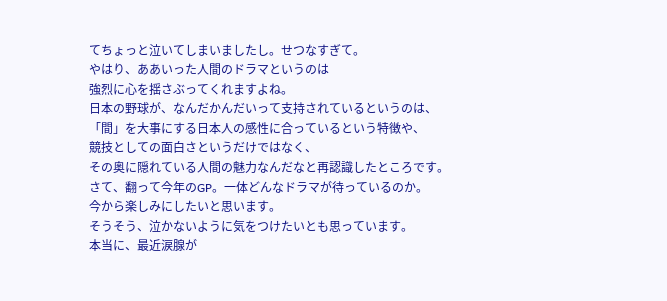てちょっと泣いてしまいましたし。せつなすぎて。
やはり、ああいった人間のドラマというのは
強烈に心を揺さぶってくれますよね。
日本の野球が、なんだかんだいって支持されているというのは、
「間」を大事にする日本人の感性に合っているという特徴や、
競技としての面白さというだけではなく、
その奥に隠れている人間の魅力なんだなと再認識したところです。
さて、翻って今年のGP。一体どんなドラマが待っているのか。
今から楽しみにしたいと思います。
そうそう、泣かないように気をつけたいとも思っています。
本当に、最近涙腺が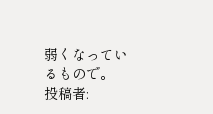弱くなっているもので。
投稿者: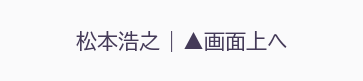松本浩之 | ▲画面上へ